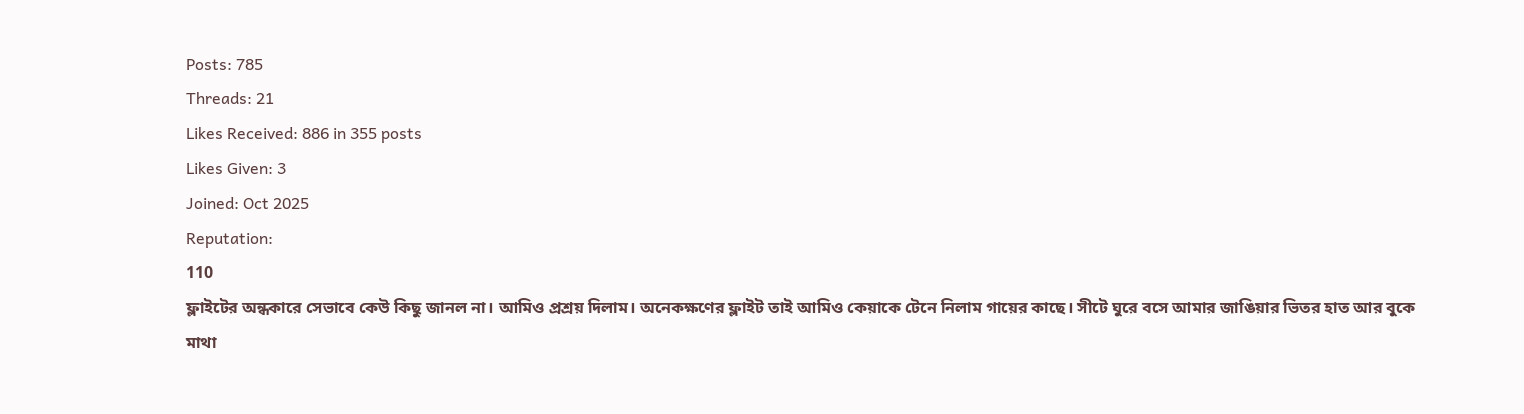Posts: 785
Threads: 21
Likes Received: 886 in 355 posts
Likes Given: 3
Joined: Oct 2025
Reputation:
110
ফ্লাইটের অন্ধকারে সেভাবে কেউ কিছু জানল না। আমিও প্রশ্রয় দিলাম। অনেকক্ষণের ফ্লাইট তাই আমিও কেয়াকে টেনে নিলাম গায়ের কাছে। সীটে ঘুরে বসে আমার জাঙিয়ার ভিতর হাত আর বুকে মাথা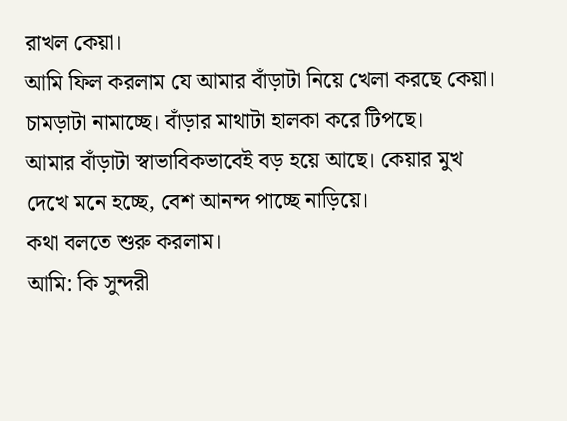রাখল কেয়া।
আমি ফিল করলাম যে আমার বাঁড়াটা নিয়ে খেলা করছে কেয়া। চামড়াটা নামাচ্ছে। বাঁড়ার মাথাটা হালকা করে টিপছে।
আমার বাঁড়াটা স্বাভাবিকভাবেই বড় হয়ে আছে। কেয়ার মুখ দেখে মনে হচ্ছে, বেশ আনন্দ পাচ্ছে নাড়িয়ে।
কথা বলতে শুরু করলাম।
আমি: কি সুন্দরী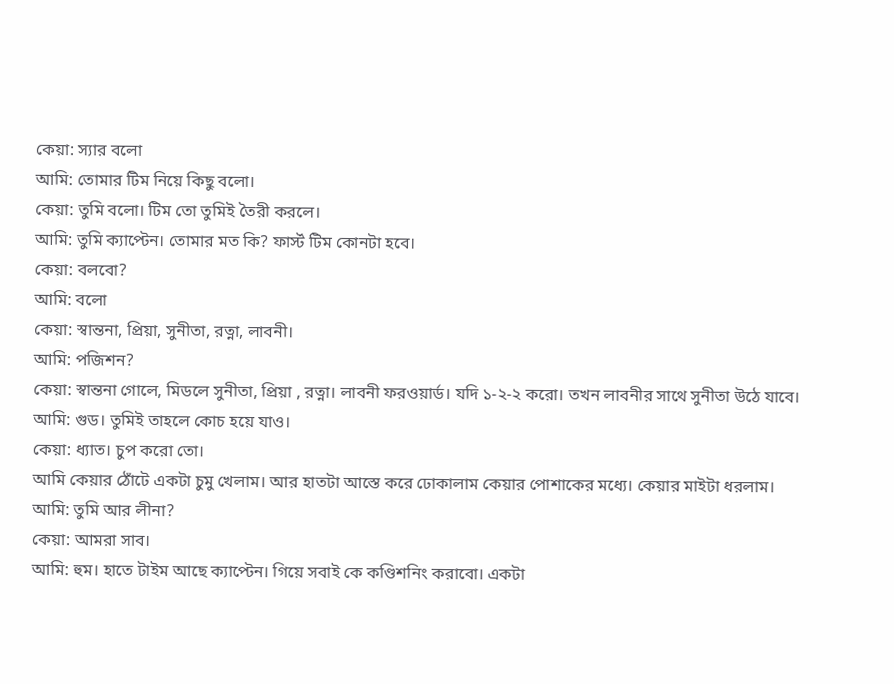কেয়া: স্যার বলো
আমি: তোমার টিম নিয়ে কিছু বলো।
কেয়া: তুমি বলো। টিম তো তুমিই তৈরী করলে।
আমি: তুমি ক্যাপ্টেন। তোমার মত কি? ফার্স্ট টিম কোনটা হবে।
কেয়া: বলবো?
আমি: বলো
কেয়া: স্বান্তনা, প্রিয়া, সুনীতা, রত্না, লাবনী।
আমি: পজিশন?
কেয়া: স্বান্তনা গোলে, মিডলে সুনীতা, প্রিয়া , রত্না। লাবনী ফরওয়ার্ড। যদি ১-২-২ করো। তখন লাবনীর সাথে সুনীতা উঠে যাবে।
আমি: গুড। তুমিই তাহলে কোচ হয়ে যাও।
কেয়া: ধ্যাত। চুপ করো তো।
আমি কেয়ার ঠোঁটে একটা চুমু খেলাম। আর হাতটা আস্তে করে ঢোকালাম কেয়ার পোশাকের মধ্যে। কেয়ার মাইটা ধরলাম।
আমি: তুমি আর লীনা?
কেয়া: আমরা সাব।
আমি: হুম। হাতে টাইম আছে ক্যাপ্টেন। গিয়ে সবাই কে কণ্ডিশনিং করাবো। একটা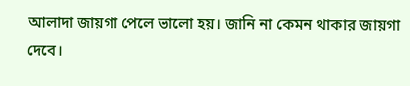আলাদা জায়গা পেলে ভালো হয়। জানি না কেমন থাকার জায়গা দেবে।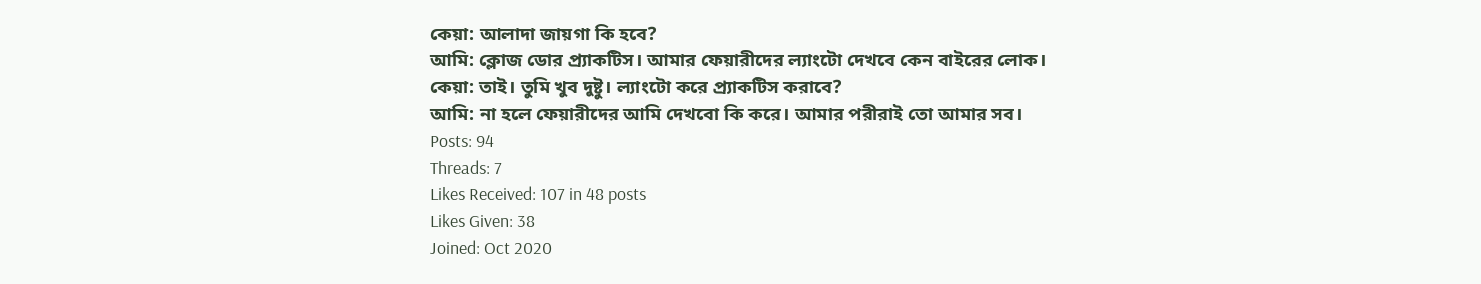কেয়া: আলাদা জায়গা কি হবে?
আমি: ক্লোজ ডোর প্র্যাকটিস। আমার ফেয়ারীদের ল্যাংটো দেখবে কেন বাইরের লোক।
কেয়া: তাই। তুমি খুব দুষ্টু। ল্যাংটো করে প্র্যাকটিস করাবে?
আমি: না হলে ফেয়ারীদের আমি দেখবো কি করে। আমার পরীরাই তো আমার সব।
Posts: 94
Threads: 7
Likes Received: 107 in 48 posts
Likes Given: 38
Joined: Oct 2020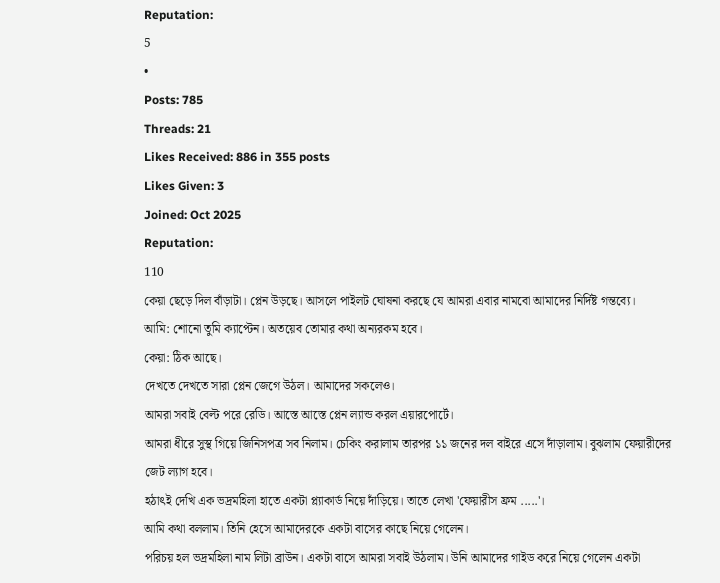Reputation:
5
•
Posts: 785
Threads: 21
Likes Received: 886 in 355 posts
Likes Given: 3
Joined: Oct 2025
Reputation:
110
কেয়া ছেড়ে দিল বাঁড়াটা। প্লেন উড়ছে। আসলে পাইলট ঘোষনা করছে যে আমরা এবার নামবো আমাদের নির্দিষ্ট গন্তব্যে।
আমি: শোনো তুমি ক্যাপ্টেন। অতয়েব তোমার কথা অন্যরকম হবে।
কেয়া: ঠিক আছে।
দেখতে দেখতে সারা প্লেন জেগে উঠল। আমাদের সকলেও।
আমরা সবাই বেল্ট পরে রেডি। আস্তে আস্তে প্লেন ল্যান্ড করল এয়ারপোর্টে।
আমরা ধীরে সুস্থ গিয়ে জিনিসপত্র সব নিলাম। চেকিং করালাম তারপর ১১ জনের দল বাইরে এসে দাঁড়ালাম। বুঝলাম ফেয়ারীদের জেট ল্যাগ হবে।
হঠাৎই দেখি এক ভদ্রমহিলা হাতে একটা প্ল্যাকার্ড নিয়ে দাঁড়িয়ে। তাতে লেখা 'ফেয়ারীস ফ্রম .....'।
আমি কথা বললাম। তিনি হেসে আমাদেরকে একটা বাসের কাছে নিয়ে গেলেন।
পরিচয় হল ভদ্রমহিলা নাম লিটা ব্রাউন। একটা বাসে আমরা সবাই উঠলাম। উনি আমাদের গাইড করে নিয়ে গেলেন একটা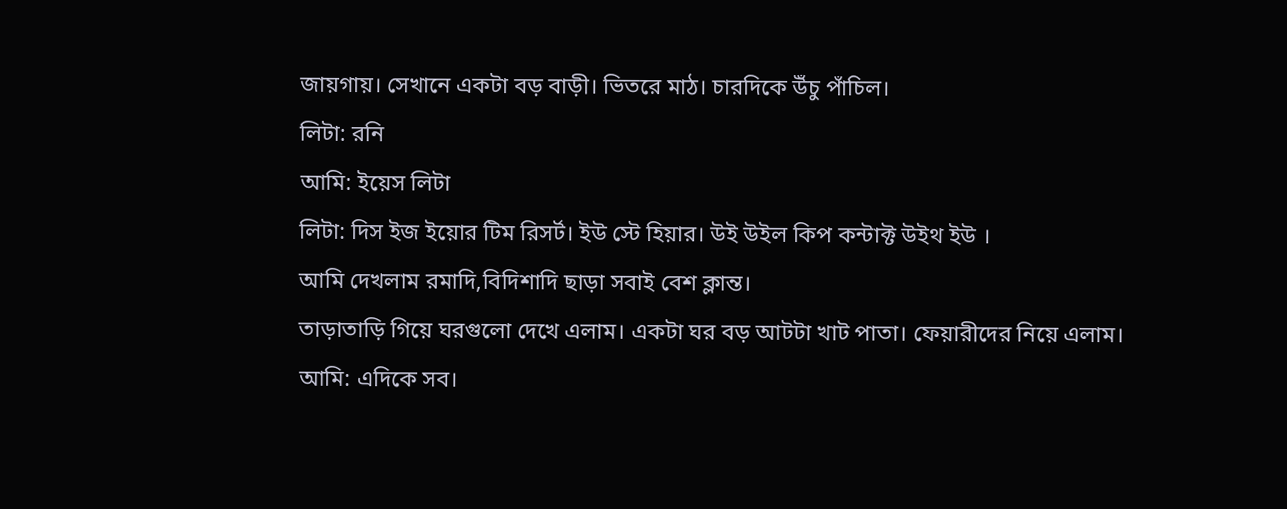জায়গায়। সেখানে একটা বড় বাড়ী। ভিতরে মাঠ। চারদিকে উঁচু পাঁচিল।
লিটা: রনি
আমি: ইয়েস লিটা
লিটা: দিস ইজ ইয়োর টিম রিসর্ট। ইউ স্টে হিয়ার। উই উইল কিপ কন্টাক্ট উইথ ইউ ।
আমি দেখলাম রমাদি,বিদিশাদি ছাড়া সবাই বেশ ক্লান্ত।
তাড়াতাড়ি গিয়ে ঘরগুলো দেখে এলাম। একটা ঘর বড় আটটা খাট পাতা। ফেয়ারীদের নিয়ে এলাম।
আমি: এদিকে সব।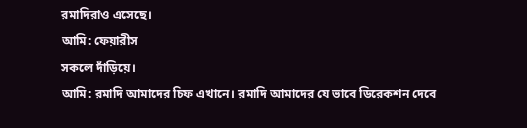রমাদিরাও এসেছে।
আমি: ফেয়ারীস
সকলে দাঁড়িয়ে।
আমি: রমাদি আমাদের চিফ এখানে। রমাদি আমাদের যে ভাবে ডিরেকশন দেবে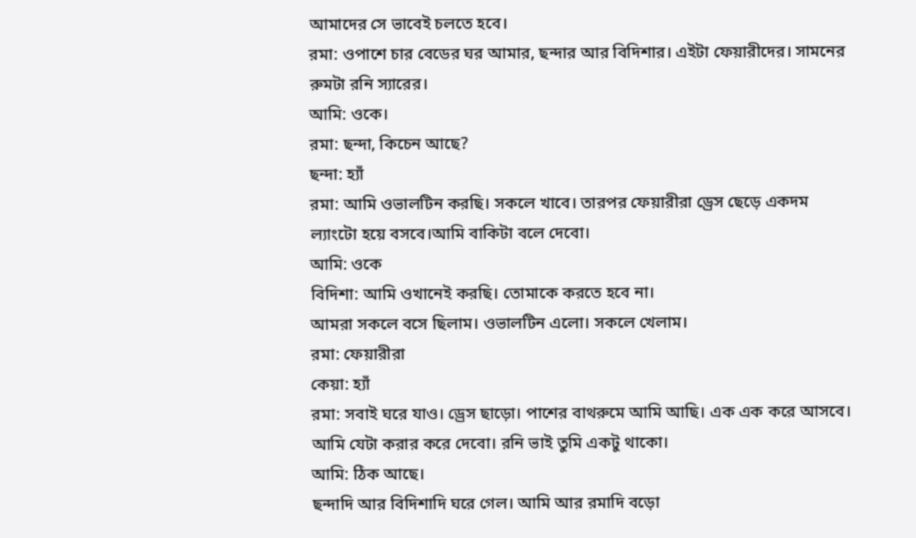আমাদের সে ভাবেই চলতে হবে।
রমা: ওপাশে চার বেডের ঘর আমার, ছন্দার আর বিদিশার। এইটা ফেয়ারীদের। সামনের রুমটা রনি স্যারের।
আমি: ওকে।
রমা: ছন্দা, কিচেন আছে?
ছন্দা: হ্যাঁ
রমা: আমি ওভালটিন করছি। সকলে খাবে। তারপর ফেয়ারীরা ড্রেস ছেড়ে একদম ল্যাংটো হয়ে বসবে।আমি বাকিটা বলে দেবো।
আমি: ওকে
বিদিশা: আমি ওখানেই করছি। তোমাকে করতে হবে না।
আমরা সকলে বসে ছিলাম। ওভালটিন এলো। সকলে খেলাম।
রমা: ফেয়ারীরা
কেয়া: হ্যাঁ
রমা: সবাই ঘরে যাও। ড্রেস ছাড়ো। পাশের বাথরুমে আমি আছি। এক এক করে আসবে। আমি যেটা করার করে দেবো। রনি ভাই তুমি একটু থাকো।
আমি: ঠিক আছে।
ছন্দাদি আর বিদিশাদি ঘরে গেল। আমি আর রমাদি বড়ো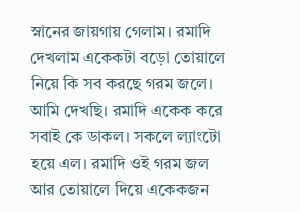স্নানের জায়গায় গেলাম। রমাদি দেখলাম একেকটা বড়ো তোয়ালে নিয়ে কি সব করছে গরম জলে।
আমি দেখছি। রমাদি একেক করে সবাই কে ডাকল। সকলে ল্যাংটো হয়ে এল। রমাদি ওই গরম জল আর তোয়ালে দিয়ে একেকজন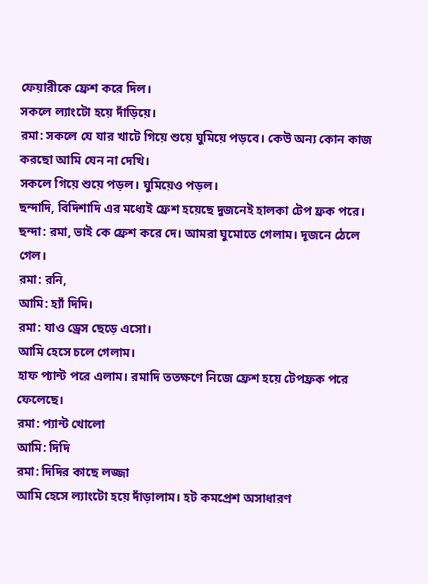ফেয়ারীকে ফ্রেশ করে দিল।
সকলে ল্যাংটো হয়ে দাঁড়িয়ে।
রমা: সকলে যে যার খাটে গিয়ে শুয়ে ঘুমিয়ে পড়বে। কেউ অন্য কোন কাজ করছো আমি যেন না দেখি।
সকলে গিয়ে শুয়ে পড়ল। ঘুমিয়েও পড়ল।
ছন্দাদি, বিদিশাদি এর মধ্যেই ফ্রেশ হয়েছে দুজনেই হালকা টেপ ফ্রক পরে।
ছন্দা: রমা, ভাই কে ফ্রেশ করে দে। আমরা ঘুমোতে গেলাম। দূজনে ঠেলে গেল।
রমা: রনি,
আমি: হ্যাঁ দিদি।
রমা: যাও ড্রেস ছেড়ে এসো।
আমি হেসে চলে গেলাম।
হাফ প্যান্ট পরে এলাম। রমাদি ততক্ষণে নিজে ফ্রেশ হয়ে টেপফ্রক পরে ফেলেছে।
রমা: প্যান্ট খোলো
আমি: দিদি
রমা: দিদির কাছে লজ্জা
আমি হেসে ল্যাংটো হয়ে দাঁড়ালাম। হট কমপ্রেশ অসাধারণ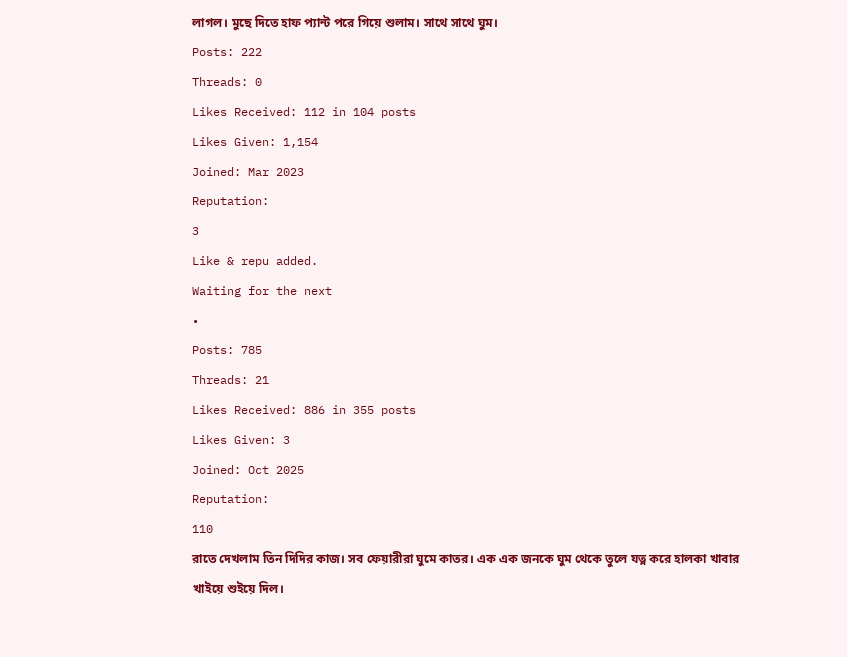লাগল। মুছে দিতে হাফ প্যান্ট পরে গিয়ে শুলাম। সাথে সাথে ঘুম।
Posts: 222
Threads: 0
Likes Received: 112 in 104 posts
Likes Given: 1,154
Joined: Mar 2023
Reputation:
3
Like & repu added.
Waiting for the next
•
Posts: 785
Threads: 21
Likes Received: 886 in 355 posts
Likes Given: 3
Joined: Oct 2025
Reputation:
110
রাতে দেখলাম তিন দিদির কাজ। সব ফেয়ারীরা ঘুমে কাতর। এক এক জনকে ঘুম থেকে তুলে যত্ন করে হালকা খাবার খাইয়ে শুইয়ে দিল।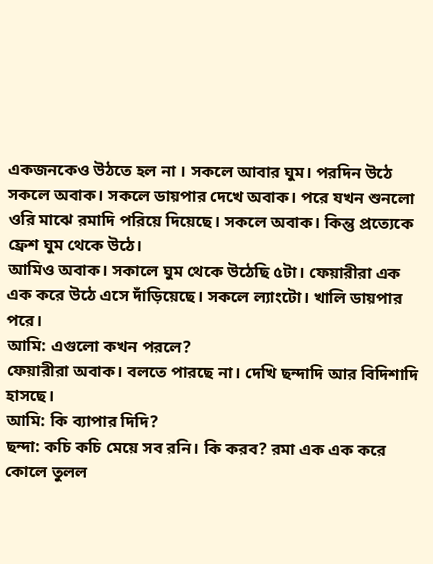একজনকেও উঠতে হল না । সকলে আবার ঘুম। পরদিন উঠে সকলে অবাক। সকলে ডায়পার দেখে অবাক। পরে যখন শুনলো ওরি মাঝে রমাদি পরিয়ে দিয়েছে। সকলে অবাক। কিন্তু প্রত্যেকে ফ্রেশ ঘুম থেকে উঠে।
আমিও অবাক। সকালে ঘুম থেকে উঠেছি ৫টা। ফেয়ারীরা এক এক করে উঠে এসে দাঁড়িয়েছে। সকলে ল্যাংটো। খালি ডায়পার পরে।
আমি: এগুলো কখন পরলে?
ফেয়ারীরা অবাক। বলতে পারছে না। দেখি ছন্দাদি আর বিদিশাদি হাসছে।
আমি: কি ব্যাপার দিদি?
ছন্দা: কচি কচি মেয়ে সব রনি। কি করব? রমা এক এক করে কোলে তুলল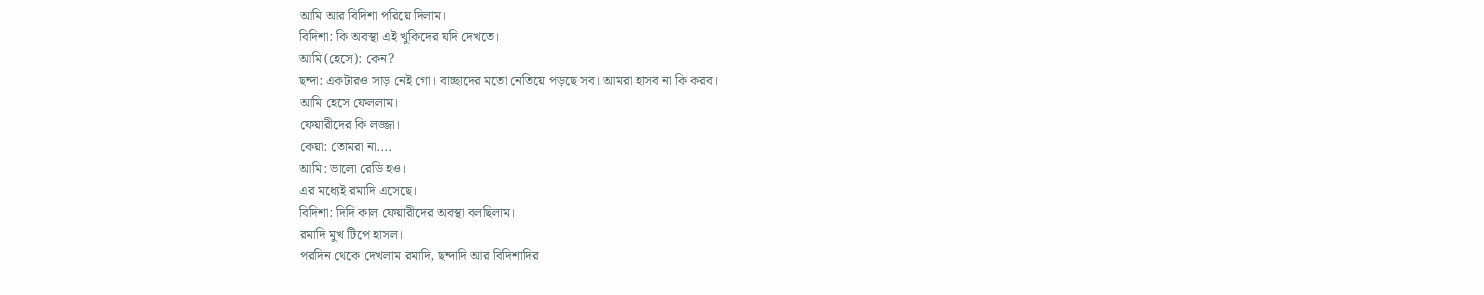আমি আর বিদিশা পরিয়ে দিলাম।
বিদিশা: কি অবস্থা এই খুকিদের যদি দেখতে।
আমি(হেসে): কেন?
ছন্দা: একটারও সাড় নেই গো। বাচ্ছাদের মতো নেতিয়ে পড়ছে সব। আমরা হাসব না কি করব।
আমি হেসে ফেললাম।
ফেয়ারীদের কি লজ্জা।
কেয়া: তোমরা না....
আমি: ভালো রেডি হও।
এর মধ্যেই রমাদি এসেছে।
বিদিশা: দিদি কাল ফেয়ারীদের অবস্থা বলছিলাম।
রমাদি মুখ টিপে হাসল।
পরদিন থেকে দেখলাম রমাদি, ছন্দাদি আর বিদিশাদির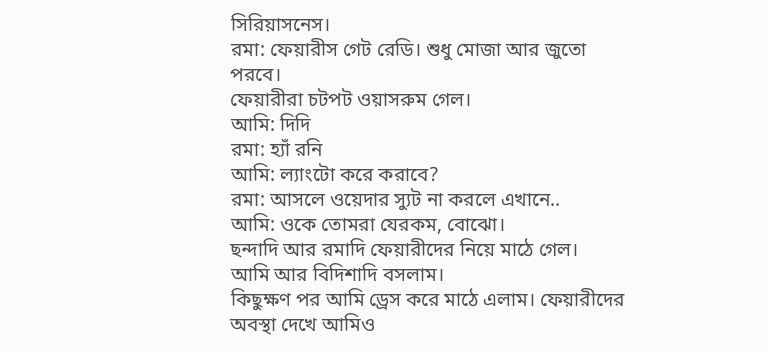সিরিয়াসনেস।
রমা: ফেয়ারীস গেট রেডি। শুধু মোজা আর জুতো পরবে।
ফেয়ারীরা চটপট ওয়াসরুম গেল।
আমি: দিদি
রমা: হ্যাঁ রনি
আমি: ল্যাংটো করে করাবে?
রমা: আসলে ওয়েদার স্যুট না করলে এখানে..
আমি: ওকে তোমরা যেরকম, বোঝো।
ছন্দাদি আর রমাদি ফেয়ারীদের নিয়ে মাঠে গেল।
আমি আর বিদিশাদি বসলাম।
কিছুক্ষণ পর আমি ড্রেস করে মাঠে এলাম। ফেয়ারীদের অবস্থা দেখে আমিও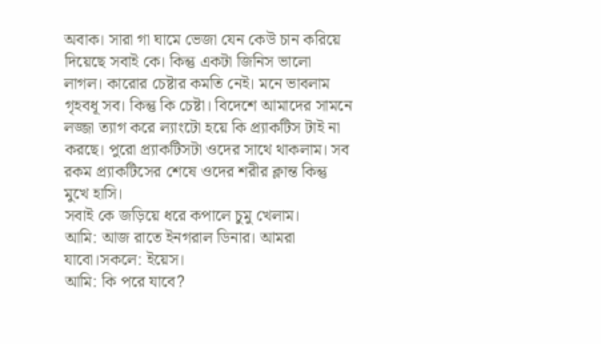অবাক। সারা গা ঘামে ভেজা যেন কেউ চান করিয়ে দিয়েছে সবাই কে। কিন্তু একটা জিনিস ভালো লাগল। কারোর চেষ্টার কমতি নেই। মনে ভাবলাম গৃহবধূ সব। কিন্তু কি চেষ্টা। বিদেশে আমাদের সামনে লজ্জা ত্যাগ করে ল্যাংটো হয়ে কি প্র্যাকটিস টাই না করছে। পুরো প্র্যাকটিসটা ওদের সাথে থাকলাম। সব রকম প্র্যাকটিসের শেষে ওদের শরীর ক্লান্ত কিন্তু মুখে হাসি।
সবাই কে জড়িয়ে ধরে কপালে চুমু খেলাম।
আমি: আজ রাতে ইনগরাল ডিনার। আমরা যাবো।সকলে: ইয়েস।
আমি: কি পরে যাবে?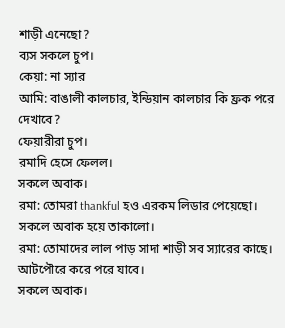শাড়ী এনেছো?
ব্যস সকলে চুপ।
কেয়া: না স্যার
আমি: বাঙালী কালচার, ইন্ডিয়ান কালচার কি ফ্রক পরে দেখাবে?
ফেয়ারীরা চুপ।
রমাদি হেসে ফেলল।
সকলে অবাক।
রমা: তোমরা thankful হও এরকম লিডার পেয়েছো।
সকলে অবাক হয়ে তাকালো।
রমা: তোমাদের লাল পাড় সাদা শাড়ী সব স্যারের কাছে। আটপৌরে করে পরে যাবে।
সকলে অবাক।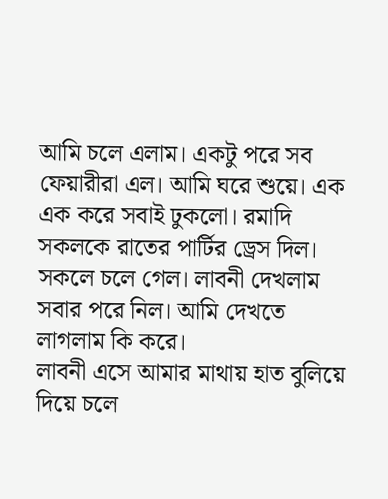আমি চলে এলাম। একটু পরে সব ফেয়ারীরা এল। আমি ঘরে শুয়ে। এক এক করে সবাই ঢুকলো। রমাদি সকলকে রাতের পার্টির ড্রেস দিল। সকলে চলে গেল। লাবনী দেখলাম সবার পরে নিল। আমি দেখতে লাগলাম কি করে।
লাবনী এসে আমার মাথায় হাত বুলিয়ে দিয়ে চলে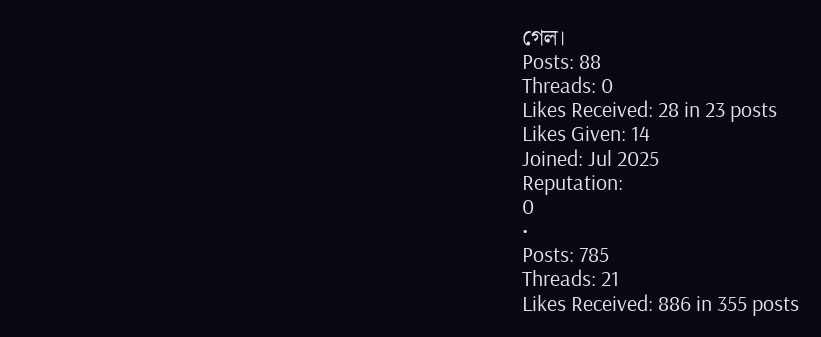গেল।
Posts: 88
Threads: 0
Likes Received: 28 in 23 posts
Likes Given: 14
Joined: Jul 2025
Reputation:
0
•
Posts: 785
Threads: 21
Likes Received: 886 in 355 posts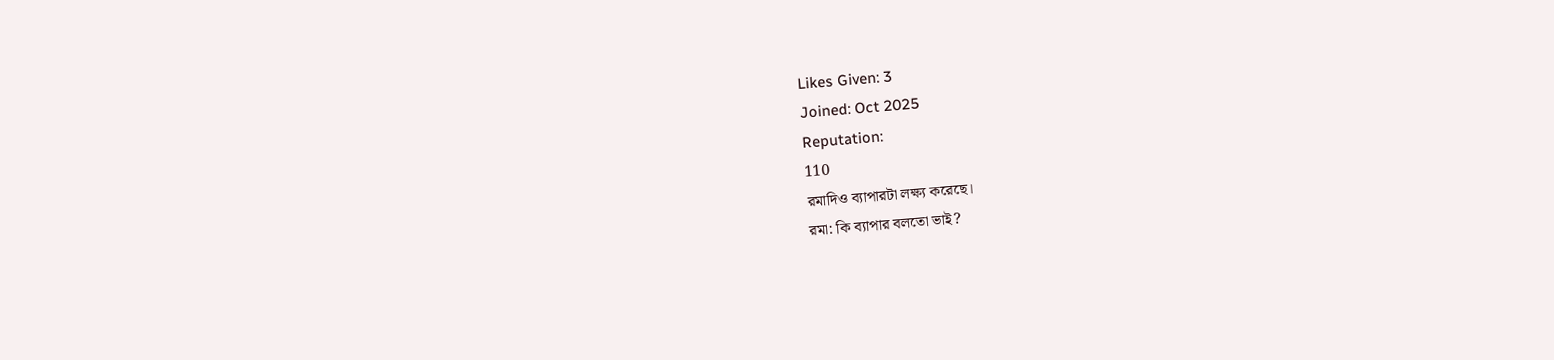Likes Given: 3
Joined: Oct 2025
Reputation:
110
রমাদিও ব্যাপারটা লক্ষ্য করেছে।
রমা: কি ব্যাপার বলতো ভাই?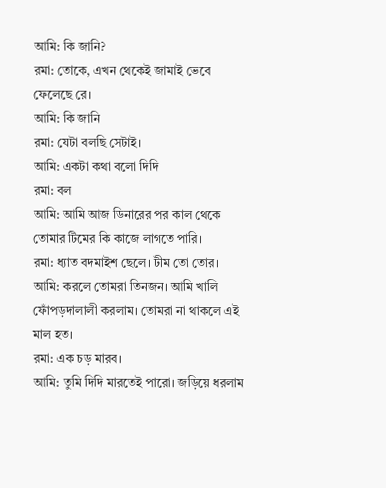আমি: কি জানি?
রমা: তোকে, এখন থেকেই জামাই ভেবে ফেলেছে রে।
আমি: কি জানি
রমা: যেটা বলছি সেটাই।
আমি: একটা কথা বলো দিদি
রমা: বল
আমি: আমি আজ ডিনারের পর কাল থেকে তোমার টিমের কি কাজে লাগতে পারি।
রমা: ধ্যাত বদমাইশ ছেলে। টীম তো তোর।
আমি: করলে তোমরা তিনজন। আমি খালি ফোঁপড়দালালী করলাম। তোমরা না থাকলে এই মাল হত।
রমা: এক চড় মারব।
আমি: তুমি দিদি মারতেই পারো। জড়িয়ে ধরলাম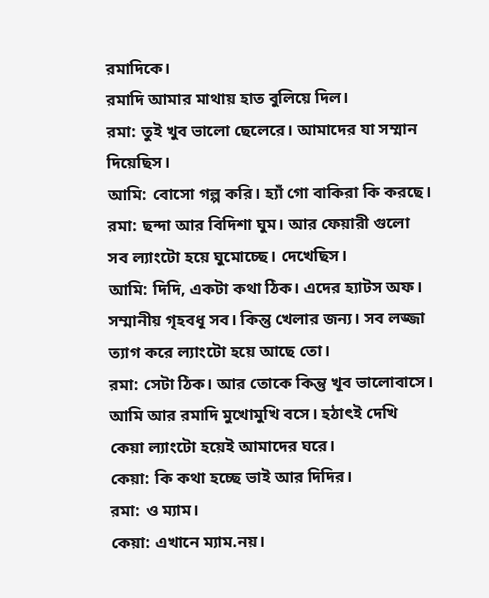রমাদিকে।
রমাদি আমার মাথায় হাত বুলিয়ে দিল।
রমা: তুই খুব ভালো ছেলেরে। আমাদের যা সম্মান দিয়েছিস।
আমি: বোসো গল্প করি। হ্যাঁ গো বাকিরা কি করছে।
রমা: ছন্দা আর বিদিশা ঘুম। আর ফেয়ারী গুলো সব ল্যাংটো হয়ে ঘুমোচ্ছে। দেখেছিস।
আমি: দিদি, একটা কথা ঠিক। এদের হ্যাটস অফ। সম্মানীয় গৃহবধূ সব। কিন্তু খেলার জন্য। সব লজ্জা
ত্যাগ করে ল্যাংটো হয়ে আছে তো।
রমা: সেটা ঠিক। আর তোকে কিন্তু খূব ভালোবাসে।
আমি আর রমাদি মুখোমুখি বসে। হঠাৎই দেখি কেয়া ল্যাংটো হয়েই আমাদের ঘরে।
কেয়া: কি কথা হচ্ছে ভাই আর দিদির।
রমা: ও ম্যাম।
কেয়া: এখানে ম্যাম.নয়।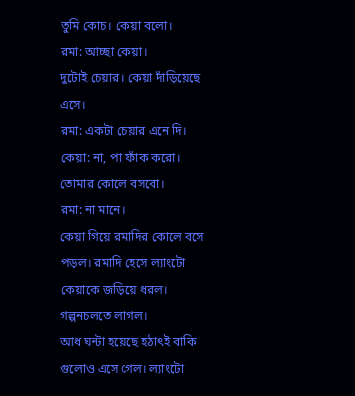তুমি কোচ। কেয়া বলো।
রমা: আচ্ছা কেয়া।
দুটোই চেয়ার। কেয়া দাঁড়িয়েছে এসে।
রমা: একটা চেয়ার এনে দি।
কেয়া: না, পা ফাঁক করো। তোমার কোলে বসবো।
রমা: না মানে।
কেয়া গিয়ে রমাদির কোলে বসে পড়ল। রমাদি হেসে ল্যাংটো কেয়াকে জড়িয়ে ধরল। গল্পনচলতে লাগল।
আধ ঘন্টা হয়েছে হঠাৎই বাকি গুলোও এসে গেল। ল্যাংটো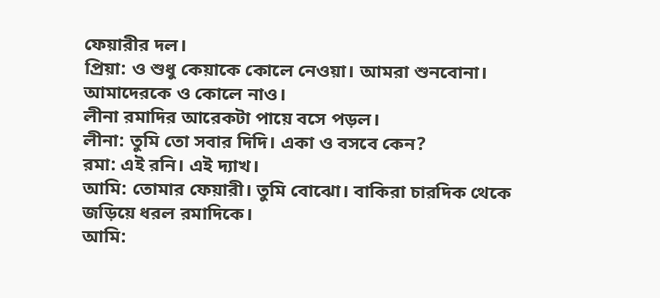ফেয়ারীর দল।
প্রিয়া: ও শুধু কেয়াকে কোলে নেওয়া। আমরা শুনবোনা। আমাদেরকে ও কোলে নাও।
লীনা রমাদির আরেকটা পায়ে বসে পড়ল।
লীনা: তুমি তো সবার দিদি। একা ও বসবে কেন?
রমা: এই রনি। এই দ্যাখ।
আমি: তোমার ফেয়ারী। তুমি বোঝো। বাকিরা চারদিক থেকে জড়িয়ে ধরল রমাদিকে।
আমি: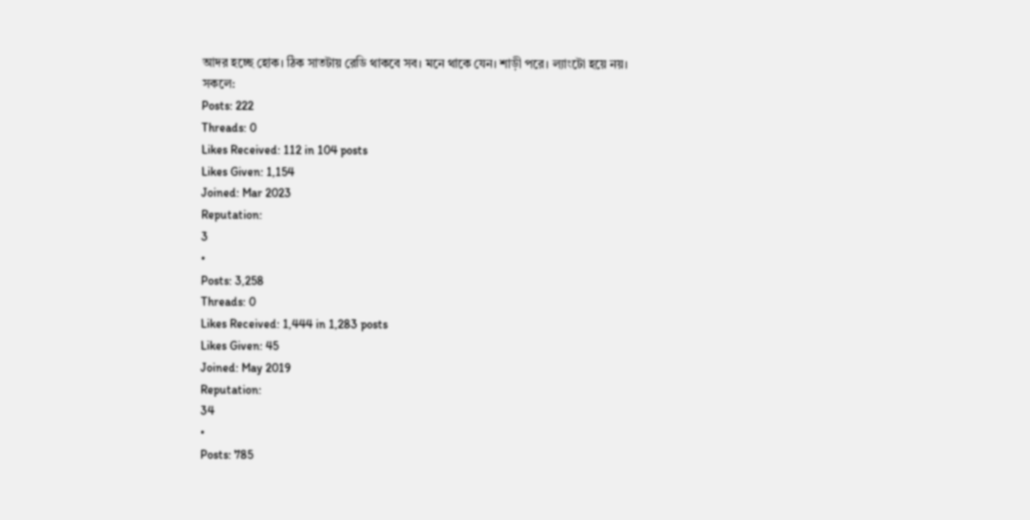আদর হচ্ছে হোক। ঠিক সাতটায় রেডি থাকবে সব। মনে থাকে যেন। শাড়ী পরে। ল্যাংটো হয়ে নয়।
সকলে:
Posts: 222
Threads: 0
Likes Received: 112 in 104 posts
Likes Given: 1,154
Joined: Mar 2023
Reputation:
3
•
Posts: 3,258
Threads: 0
Likes Received: 1,444 in 1,283 posts
Likes Given: 45
Joined: May 2019
Reputation:
34
•
Posts: 785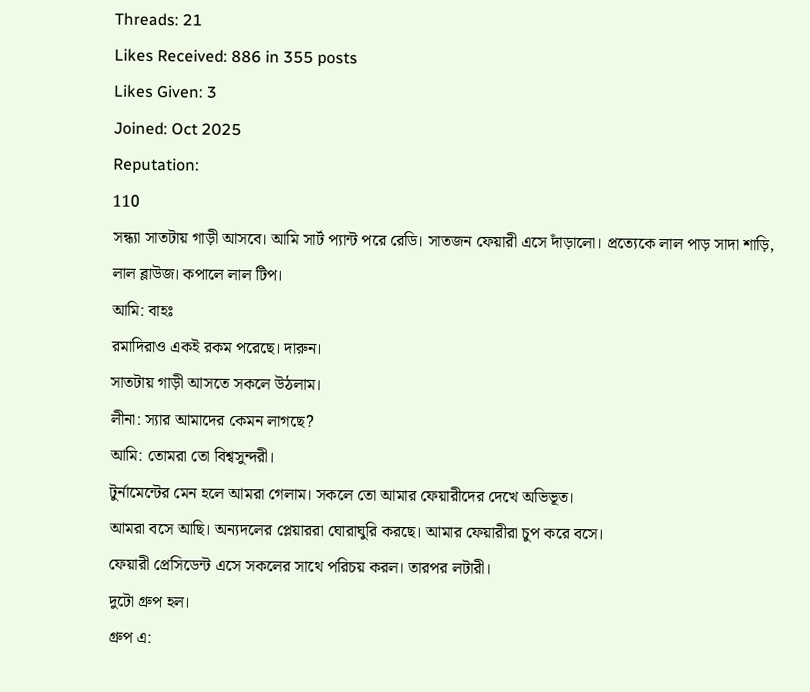Threads: 21
Likes Received: 886 in 355 posts
Likes Given: 3
Joined: Oct 2025
Reputation:
110
সন্ধ্যা সাতটায় গাড়ী আসবে। আমি সার্ট প্যান্ট পরে রেডি। সাতজন ফেয়ারী এসে দাঁড়ালো। প্রত্যেকে লাল পাড় সাদা শাড়ি, লাল ব্লাউজ। কপালে লাল টিপ।
আমি: বাহঃ
রমাদিরাও একই রকম পরেছে। দারুন।
সাতটায় গাড়ী আসতে সকলে উঠলাম।
লীনা: স্যার আমাদের কেমন লাগছে?
আমি: তোমরা তো বিশ্বসুন্দরী।
টুর্নামেন্টের মেন হলে আমরা গেলাম। সকলে তো আমার ফেয়ারীদের দেখে অভিভূত।
আমরা বসে আছি। অন্যদলের প্লেয়াররা ঘোরাঘুরি করছে। আমার ফেয়ারীরা চুপ করে বসে।
ফেয়ারী প্রেসিডেন্ট এসে সকলের সাথে পরিচয় করল। তারপর লটারী।
দুটো গ্রুপ হল।
গ্রুপ এ: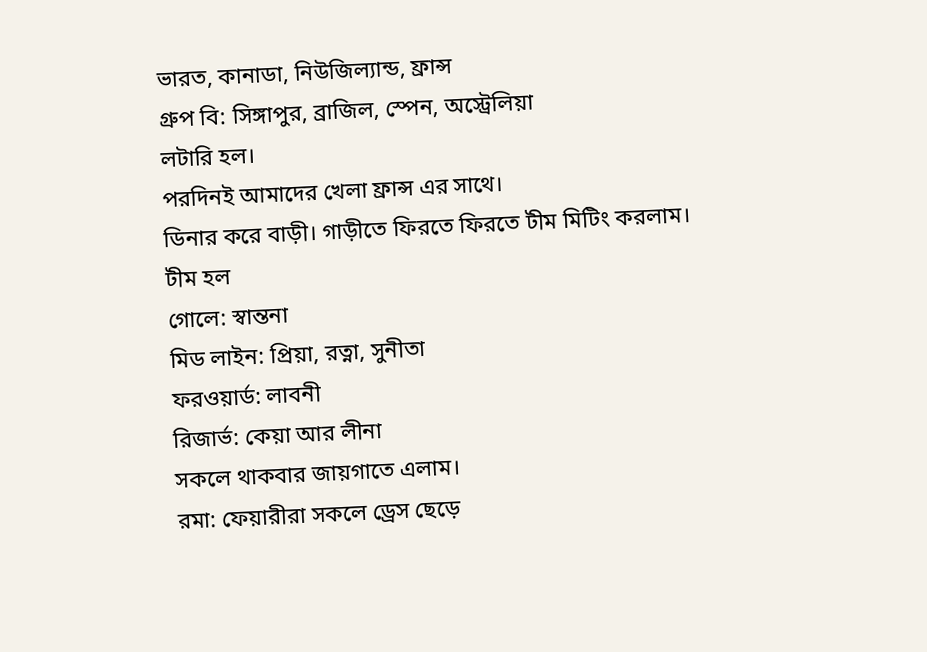ভারত, কানাডা, নিউজিল্যান্ড, ফ্রান্স
গ্রুপ বি: সিঙ্গাপুর, ব্রাজিল, স্পেন, অস্ট্রেলিয়া
লটারি হল।
পরদিনই আমাদের খেলা ফ্রান্স এর সাথে।
ডিনার করে বাড়ী। গাড়ীতে ফিরতে ফিরতে টীম মিটিং করলাম।
টীম হল
গোলে: স্বান্তনা
মিড লাইন: প্রিয়া, রত্না, সুনীতা
ফরওয়ার্ড: লাবনী
রিজার্ভ: কেয়া আর লীনা
সকলে থাকবার জায়গাতে এলাম।
রমা: ফেয়ারীরা সকলে ড্রেস ছেড়ে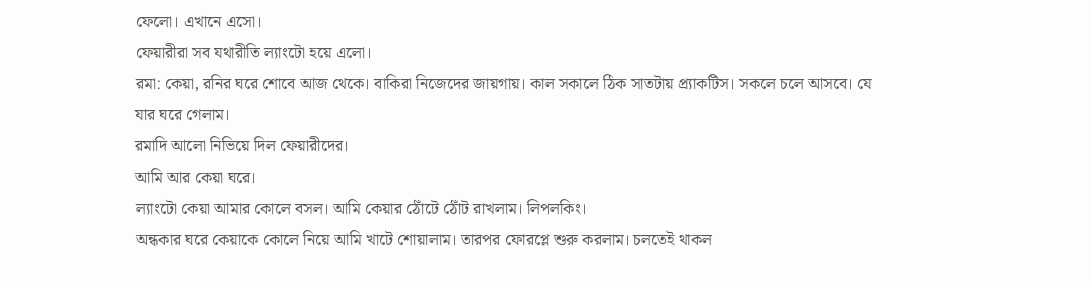ফেলো। এখানে এসো।
ফেয়ারীরা সব যথারীতি ল্যাংটো হয়ে এলো।
রমা: কেয়া, রনির ঘরে শোবে আজ থেকে। বাকিরা নিজেদের জায়গায়। কাল সকালে ঠিক সাতটায় প্র্যাকটিস। সকলে চলে আসবে। যে যার ঘরে গেলাম।
রমাদি আলো নিভিয়ে দিল ফেয়ারীদের।
আমি আর কেয়া ঘরে।
ল্যাংটো কেয়া আমার কোলে বসল। আমি কেয়ার ঠোঁটে ঠোঁট রাখলাম। লিপলকিং।
অন্ধকার ঘরে কেয়াকে কোলে নিয়ে আমি খাটে শোয়ালাম। তারপর ফোরপ্লে শুরু করলাম। চলতেই থাকল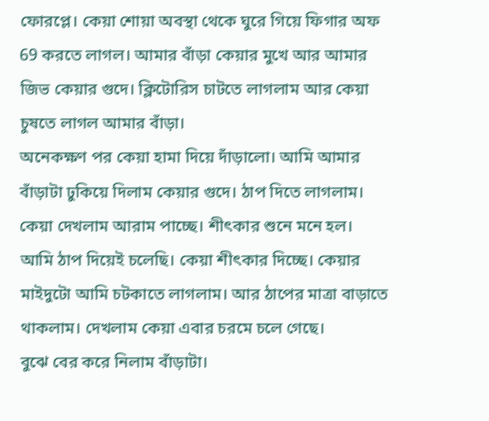ফোরপ্লে। কেয়া শোয়া অবস্থা থেকে ঘুরে গিয়ে ফিগার অফ 69 করতে লাগল। আমার বাঁড়া কেয়ার মুখে আর আমার জিভ কেয়ার গুদে। ক্লিটোরিস চাটতে লাগলাম আর কেয়া চুষতে লাগল আমার বাঁড়া।
অনেকক্ষণ পর কেয়া হামা দিয়ে দাঁড়ালো। আমি আমার বাঁড়াটা ঢুকিয়ে দিলাম কেয়ার গুদে। ঠাপ দিতে লাগলাম। কেয়া দেখলাম আরাম পাচ্ছে। শীৎকার শুনে মনে হল।
আমি ঠাপ দিয়েই চলেছি। কেয়া শীৎকার দিচ্ছে। কেয়ার মাইদুটো আমি চটকাতে লাগলাম। আর ঠাপের মাত্রা বাড়াতে থাকলাম। দেখলাম কেয়া এবার চরমে চলে গেছে।
বুঝে বের করে নিলাম বাঁড়াটা।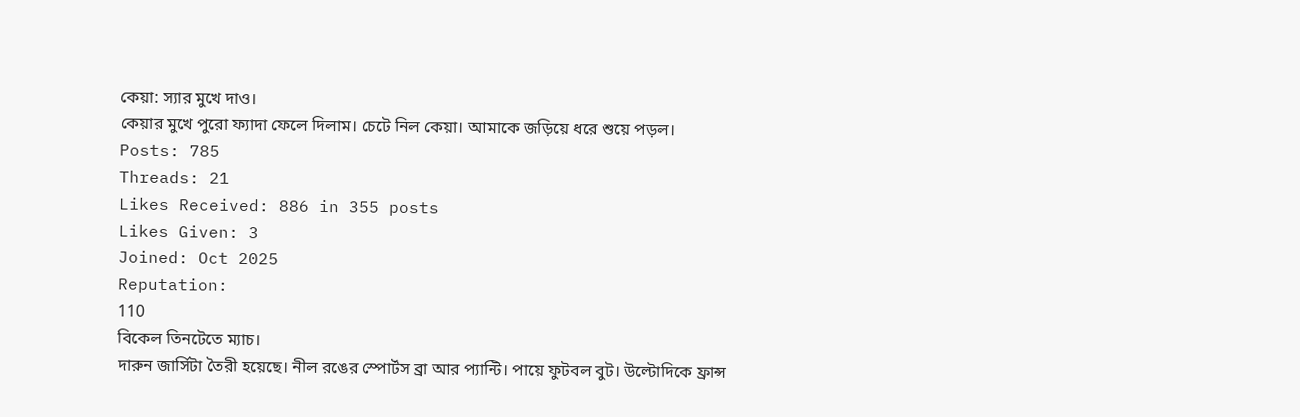কেয়া: স্যার মুখে দাও।
কেয়ার মুখে পুরো ফ্যাদা ফেলে দিলাম। চেটে নিল কেয়া। আমাকে জড়িয়ে ধরে শুয়ে পড়ল।
Posts: 785
Threads: 21
Likes Received: 886 in 355 posts
Likes Given: 3
Joined: Oct 2025
Reputation:
110
বিকেল তিনটেতে ম্যাচ।
দারুন জার্সিটা তৈরী হয়েছে। নীল রঙের স্পোর্টস ব্রা আর প্যান্টি। পায়ে ফুটবল বুট। উল্টোদিকে ফ্রান্স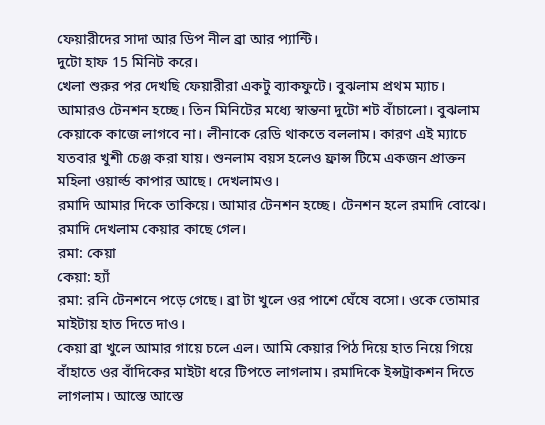ফেয়ারীদের সাদা আর ডিপ নীল ব্রা আর প্যান্টি।
দুটো হাফ 15 মিনিট করে।
খেলা শুরুর পর দেখছি ফেয়ারীরা একটু ব্যাকফুটে। বুঝলাম প্রথম ম্যাচ। আমারও টেনশন হচ্ছে। তিন মিনিটের মধ্যে স্বান্তনা দুটো শট বাঁচালো। বুঝলাম কেয়াকে কাজে লাগবে না। লীনাকে রেডি থাকতে বললাম। কারণ এই ম্যাচে যতবার খুশী চেঞ্জ করা যায়। শুনলাম বয়স হলেও ফ্রান্স টিমে একজন প্রাক্তন মহিলা ওয়ার্ল্ড কাপার আছে। দেখলামও।
রমাদি আমার দিকে তাকিয়ে। আমার টেনশন হচ্ছে। টেনশন হলে রমাদি বোঝে। রমাদি দেখলাম কেয়ার কাছে গেল।
রমা: কেয়া
কেয়া: হ্যাঁ
রমা: রনি টেনশনে পড়ে গেছে। ব্রা টা খুলে ওর পাশে ঘেঁষে বসো। ওকে তোমার মাইটায় হাত দিতে দাও।
কেয়া ব্রা খুলে আমার গায়ে চলে এল। আমি কেয়ার পিঠ দিয়ে হাত নিয়ে গিয়ে বাঁহাতে ওর বাঁদিকের মাইটা ধরে টিপতে লাগলাম। রমাদিকে ইন্সট্রাকশন দিতে লাগলাম। আস্তে আস্তে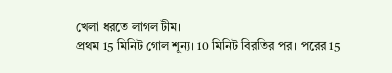খেলা ধরতে লাগল টীম।
প্রথম 15 মিনিট গোল শূন্য। 10 মিনিট বিরতির পর। পরের 15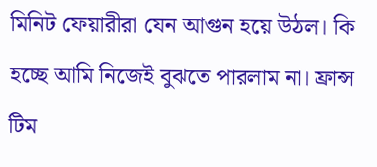মিনিট ফেয়ারীরা যেন আগুন হয়ে উঠল। কি হচ্ছে আমি নিজেই বুঝতে পারলাম না। ফ্রান্স টিম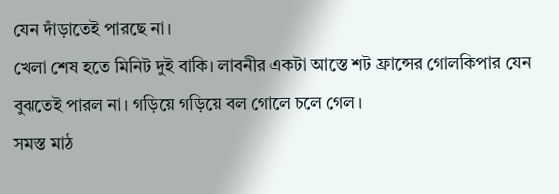যেন দাঁড়াতেই পারছে না।
খেলা শেষ হতে মিনিট দুই বাকি। লাবনীর একটা আস্তে শট ফ্রান্সের গোলকিপার যেন বুঝতেই পারল না। গড়িয়ে গড়িয়ে বল গোলে চলে গেল।
সমস্ত মাঠ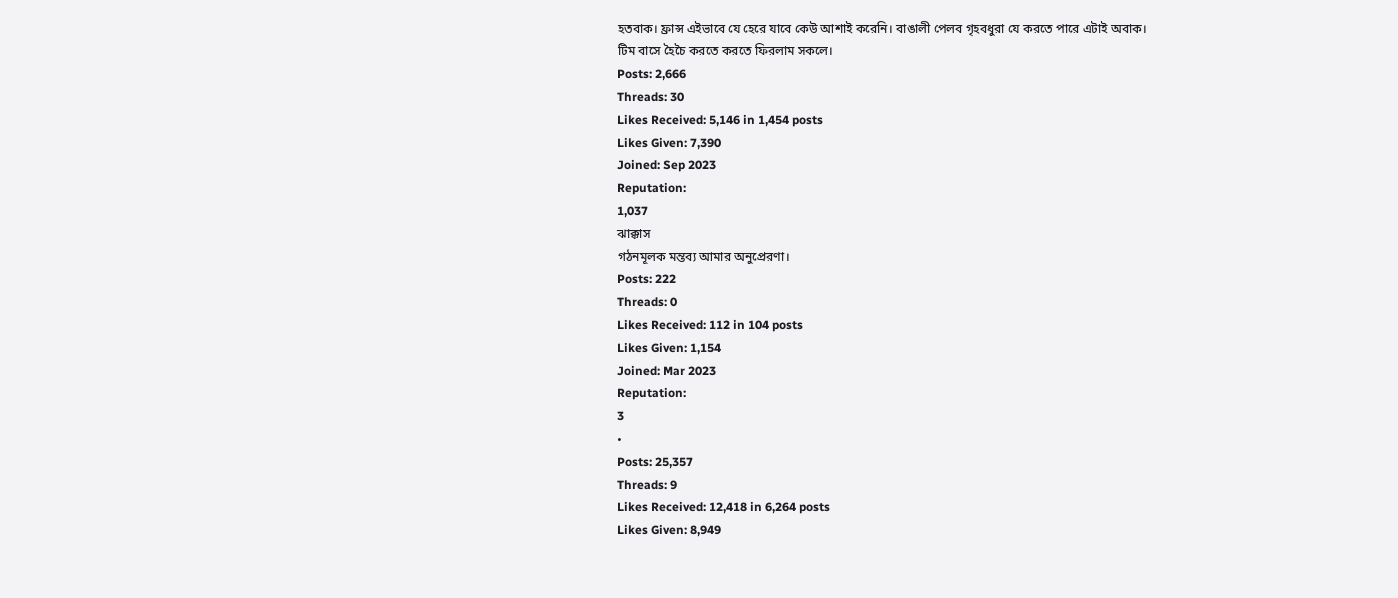হতবাক। ফ্রান্স এইভাবে যে হেরে যাবে কেউ আশাই করেনি। বাঙালী পেলব গৃহবধুরা যে করতে পারে এটাই অবাক।
টিম বাসে হৈচৈ করতে করতে ফিরলাম সকলে।
Posts: 2,666
Threads: 30
Likes Received: 5,146 in 1,454 posts
Likes Given: 7,390
Joined: Sep 2023
Reputation:
1,037
ঝাক্কাস
গঠনমূলক মন্তব্য আমার অনুপ্রেরণা।
Posts: 222
Threads: 0
Likes Received: 112 in 104 posts
Likes Given: 1,154
Joined: Mar 2023
Reputation:
3
•
Posts: 25,357
Threads: 9
Likes Received: 12,418 in 6,264 posts
Likes Given: 8,949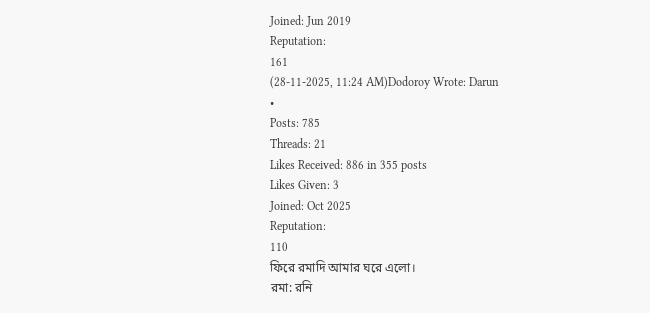Joined: Jun 2019
Reputation:
161
(28-11-2025, 11:24 AM)Dodoroy Wrote: Darun
•
Posts: 785
Threads: 21
Likes Received: 886 in 355 posts
Likes Given: 3
Joined: Oct 2025
Reputation:
110
ফিরে রমাদি আমার ঘরে এলো।
রমা: রনি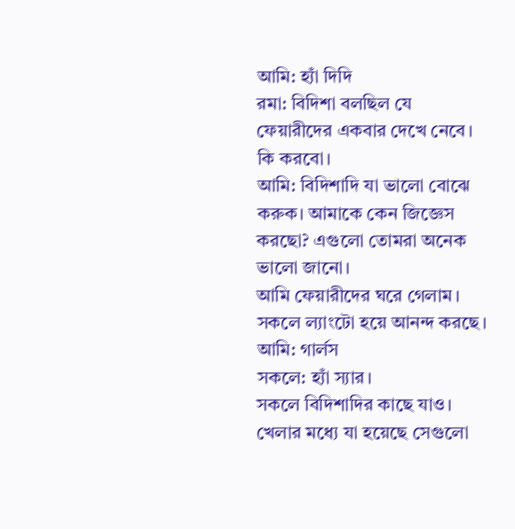আমি: হ্যাঁ দিদি
রমা: বিদিশা বলছিল যে ফেয়ারীদের একবার দেখে নেবে। কি করবো।
আমি: বিদিশাদি যা ভালো বোঝে করুক। আমাকে কেন জিজ্ঞেস করছো? এগুলো তোমরা অনেক ভালো জানো।
আমি ফেয়ারীদের ঘরে গেলাম।
সকলে ল্যাংটো হয়ে আনন্দ করছে।
আমি: গার্লস
সকলে: হ্যাঁ স্যার।
সকলে বিদিশাদির কাছে যাও। খেলার মধ্যে যা হয়েছে সেগুলো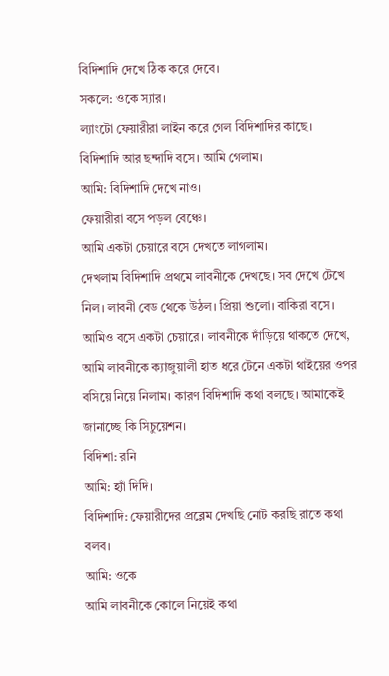বিদিশাদি দেখে ঠিক করে দেবে।
সকলে: ওকে স্যার।
ল্যাংটো ফেয়ারীরা লাইন করে গেল বিদিশাদির কাছে।
বিদিশাদি আর ছন্দাদি বসে। আমি গেলাম।
আমি: বিদিশাদি দেখে নাও।
ফেয়ারীরা বসে পড়ল বেঞ্চে।
আমি একটা চেয়ারে বসে দেখতে লাগলাম।
দেখলাম বিদিশাদি প্রথমে লাবনীকে দেখছে। সব দেখে টেখে নিল। লাবনী বেড থেকে উঠল। প্রিয়া শুলো। বাকিরা বসে। আমিও বসে একটা চেয়ারে। লাবনীকে দাঁড়িয়ে থাকতে দেখে, আমি লাবনীকে ক্যাজুয়ালী হাত ধরে টেনে একটা থাইয়ের ওপর বসিয়ে নিয়ে নিলাম। কারণ বিদিশাদি কথা বলছে। আমাকেই জানাচ্ছে কি সিচুয়েশন।
বিদিশা: রনি
আমি: হ্যাঁ দিদি।
বিদিশাদি: ফেয়ারীদের প্রব্লেম দেখছি নোট করছি রাতে কথা বলব।
আমি: ওকে
আমি লাবনীকে কোলে নিয়েই কথা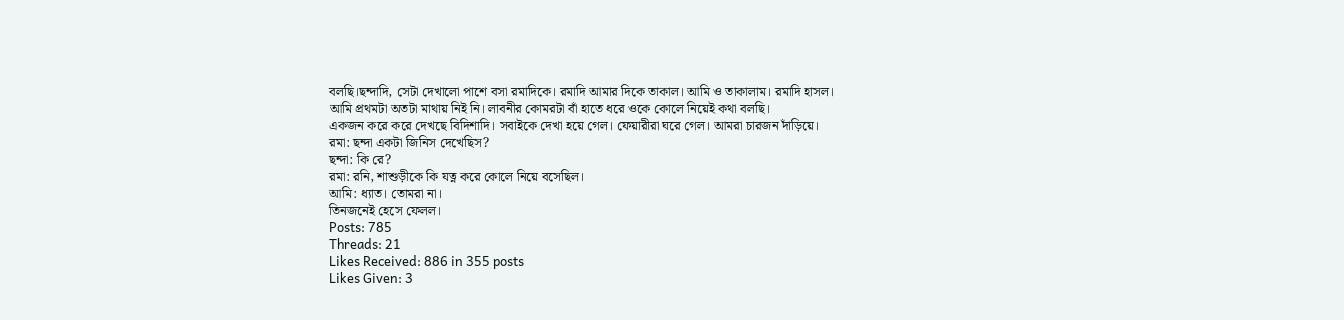বলছি।ছন্দাদি, সেটা দেখালো পাশে বসা রমাদিকে। রমাদি আমার দিকে তাকাল। আমি ও তাকালাম। রমাদি হাসল।
আমি প্রথমটা অতটা মাথায় নিই নি। লাবনীর কোমরটা বাঁ হাতে ধরে ওকে কোলে নিয়েই কথা বলছি।
একজন করে করে দেখছে বিদিশাদি। সবাইকে দেখা হয়ে গেল। ফেয়ারীরা ঘরে গেল। আমরা চারজন দাঁড়িয়ে।
রমা: ছন্দা একটা জিনিস দেখেছিস?
ছন্দা: কি রে?
রমা: রনি, শাশুড়ীকে কি যত্ন করে কোলে নিয়ে বসেছিল।
আমি: ধ্যাত। তোমরা না।
তিনজনেই হেসে ফেলল।
Posts: 785
Threads: 21
Likes Received: 886 in 355 posts
Likes Given: 3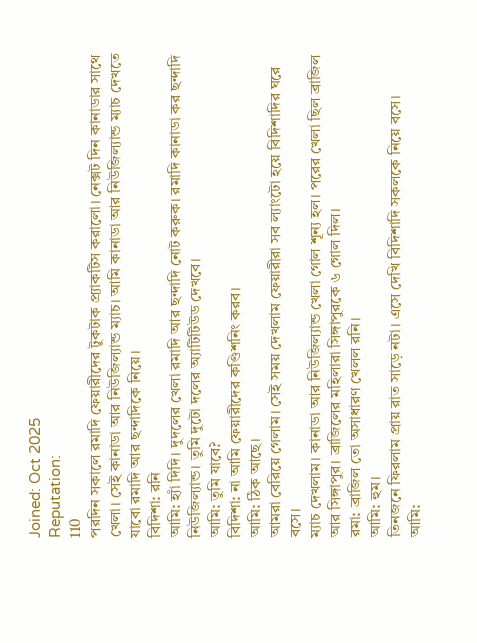Joined: Oct 2025
Reputation:
110
পরদিন সকালে রমাদি ফেয়ারীদের টুকটাক প্র্যাকটিস করালো। নেক্সট দিন কানাডার সাথে খেলা। সেই কানাডা আর নিউজিল্যান্ড ম্যাচ। আমি কানাডা আর নিউজিল্যান্ড ম্যাচ দেখতে যাবো রমাদি আর ছন্দাদিকে নিয়ে।
বিদিশা: রনি
আমি: হ্যাঁ দিদি। দুদলের খেলা রমাদি আর ছন্দাদি নোট করুক। রমাদি কানাডা কর ছন্দাদি নিউজিল্যান্ড। তুমি দুটো দলের অ্যাটিটিউড দেখবে।
আমি: তুমি যাবে?
বিদিশা: না আমি ফেয়ারীদের কণ্ডিশনিং করব।
আমি: ঠিক আছে।
আমরা বেরিয়ে গেলাম। সেই সময় দেখলাম ফেয়ারীরা সব ল্যাংটো হয়ে বিদিশাদির ঘরে বসে।
ম্যাচ দেখলাম। কানাডা আর নিউজিল্যান্ড খেলা গোল শূন্য হল। পরের খেলা ছিল ব্রাজিল আর সিঙ্গাপুর। ব্রাজিলের মহিলারা সিঙ্গাপুরকে ৬ গোল দিল।
রমা: ব্রাজিল তো অসাধারণ খেলল রনি।
আমি: হুম।
তিনজনে ফিরলাম প্রায় রাত সাড়ে নটা। এসে দেখি বিদিশাদি সকলকে নিয়ে বসে।
আমি: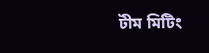টীম মিটিং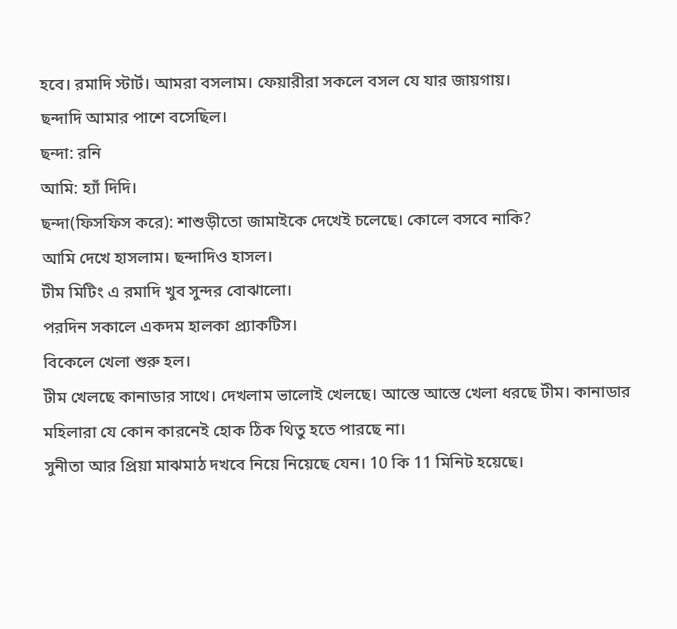হবে। রমাদি স্টার্ট। আমরা বসলাম। ফেয়ারীরা সকলে বসল যে যার জায়গায়।
ছন্দাদি আমার পাশে বসেছিল।
ছন্দা: রনি
আমি: হ্যাঁ দিদি।
ছন্দা(ফিসফিস করে): শাশুড়ীতো জামাইকে দেখেই চলেছে। কোলে বসবে নাকি?
আমি দেখে হাসলাম। ছন্দাদিও হাসল।
টীম মিটিং এ রমাদি খুব সুন্দর বোঝালো।
পরদিন সকালে একদম হালকা প্র্যাকটিস।
বিকেলে খেলা শুরু হল।
টীম খেলছে কানাডার সাথে। দেখলাম ভালোই খেলছে। আস্তে আস্তে খেলা ধরছে টীম। কানাডার মহিলারা যে কোন কারনেই হোক ঠিক থিতু হতে পারছে না।
সুনীতা আর প্রিয়া মাঝমাঠ দখবে নিয়ে নিয়েছে যেন। 10 কি 11 মিনিট হয়েছে।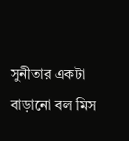সুনীতার একটা বাড়ানো বল মিস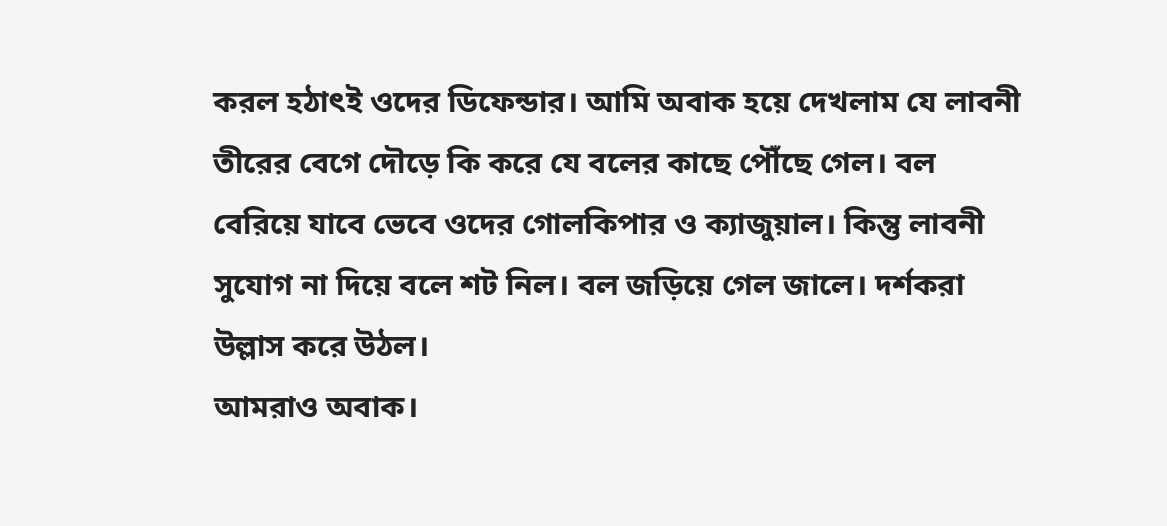করল হঠাৎই ওদের ডিফেন্ডার। আমি অবাক হয়ে দেখলাম যে লাবনী তীরের বেগে দৌড়ে কি করে যে বলের কাছে পৌঁছে গেল। বল বেরিয়ে যাবে ভেবে ওদের গোলকিপার ও ক্যাজুয়াল। কিন্তু লাবনী সুযোগ না দিয়ে বলে শট নিল। বল জড়িয়ে গেল জালে। দর্শকরা উল্লাস করে উঠল।
আমরাও অবাক।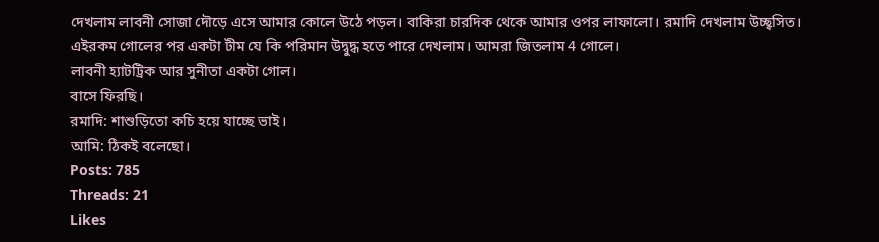দেখলাম লাবনী সোজা দৌড়ে এসে আমার কোলে উঠে পড়ল। বাকিরা চারদিক থেকে আমার ওপর লাফালো। রমাদি দেখলাম উচ্ছ্বসিত।
এইরকম গোলের পর একটা টীম যে কি পরিমান উদ্বুদ্ধ হতে পারে দেখলাম। আমরা জিতলাম 4 গোলে।
লাবনী হ্যাটট্রিক আর সুনীতা একটা গোল।
বাসে ফিরছি।
রমাদি: শাশুড়িতো কচি হয়ে যাচ্ছে ভাই।
আমি: ঠিকই বলেছো।
Posts: 785
Threads: 21
Likes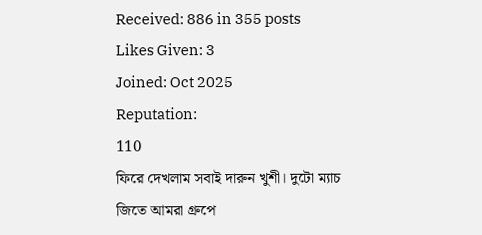Received: 886 in 355 posts
Likes Given: 3
Joined: Oct 2025
Reputation:
110
ফিরে দেখলাম সবাই দারুন খুশী। দুটো ম্যাচ জিতে আমরা গ্রুপে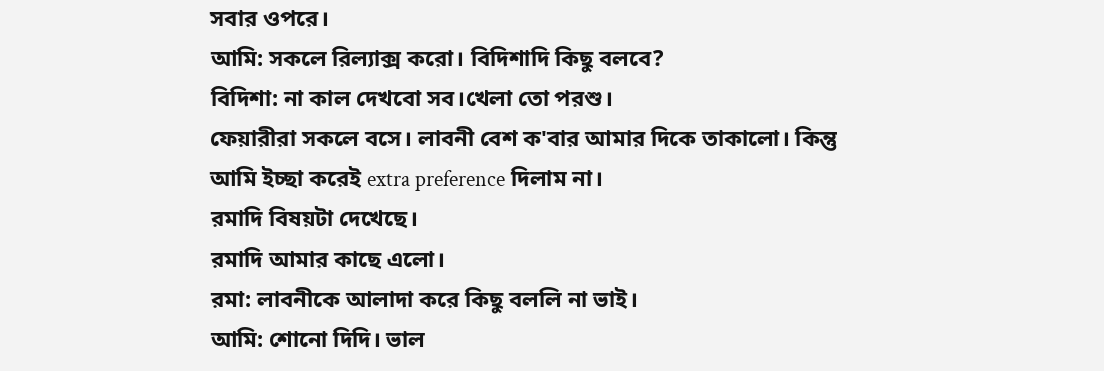সবার ওপরে।
আমি: সকলে রিল্যাক্স করো। বিদিশাদি কিছু বলবে?
বিদিশা: না কাল দেখবো সব।খেলা তো পরশু।
ফেয়ারীরা সকলে বসে। লাবনী বেশ ক'বার আমার দিকে তাকালো। কিন্তু আমি ইচ্ছা করেই extra preference দিলাম না।
রমাদি বিষয়টা দেখেছে।
রমাদি আমার কাছে এলো।
রমা: লাবনীকে আলাদা করে কিছু বললি না ভাই।
আমি: শোনো দিদি। ভাল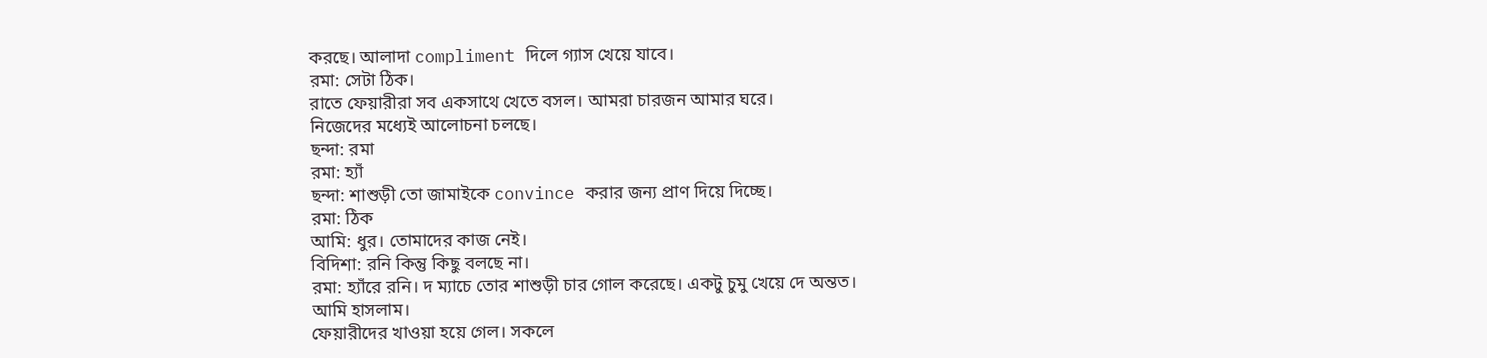করছে। আলাদা compliment দিলে গ্যাস খেয়ে যাবে।
রমা: সেটা ঠিক।
রাতে ফেয়ারীরা সব একসাথে খেতে বসল। আমরা চারজন আমার ঘরে।
নিজেদের মধ্যেই আলোচনা চলছে।
ছন্দা: রমা
রমা: হ্যাঁ
ছন্দা: শাশুড়ী তো জামাইকে convince করার জন্য প্রাণ দিয়ে দিচ্ছে।
রমা: ঠিক
আমি: ধুর। তোমাদের কাজ নেই।
বিদিশা: রনি কিন্তু কিছু বলছে না।
রমা: হ্যাঁরে রনি। দ ম্যাচে তোর শাশুড়ী চার গোল করেছে। একটু চুমু খেয়ে দে অন্তত।
আমি হাসলাম।
ফেয়ারীদের খাওয়া হয়ে গেল। সকলে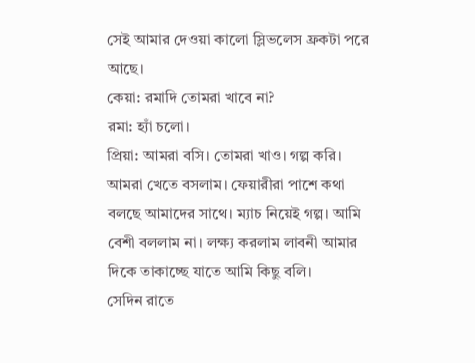সেই আমার দেওয়া কালো স্লিভলেস ফ্রকটা পরে আছে।
কেয়া: রমাদি তোমরা খাবে না?
রমা: হ্যাঁ চলো।
প্রিয়া: আমরা বসি। তোমরা খাও। গল্প করি।
আমরা খেতে বসলাম। ফেয়ারীরা পাশে কথা বলছে আমাদের সাথে। ম্যাচ নিয়েই গল্প। আমি বেশী বললাম না। লক্ষ্য করলাম লাবনী আমার দিকে তাকাচ্ছে যাতে আমি কিছু বলি।
সেদিন রাতে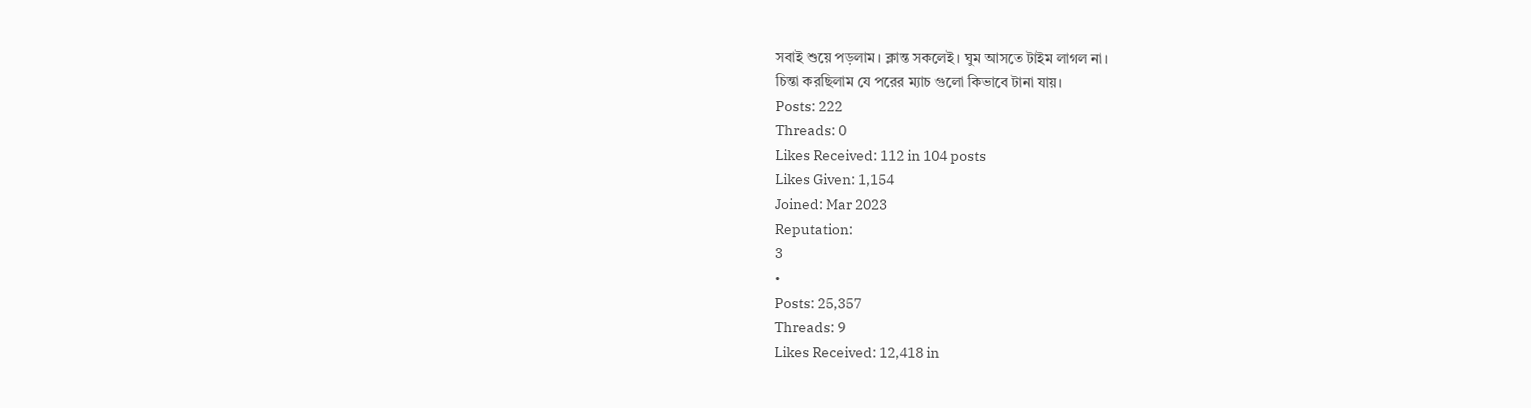সবাই শুয়ে পড়লাম। ক্লান্ত সকলেই। ঘুম আসতে টাইম লাগল না।
চিন্তা করছিলাম যে পরের ম্যাচ গুলো কিভাবে টানা যায়।
Posts: 222
Threads: 0
Likes Received: 112 in 104 posts
Likes Given: 1,154
Joined: Mar 2023
Reputation:
3
•
Posts: 25,357
Threads: 9
Likes Received: 12,418 in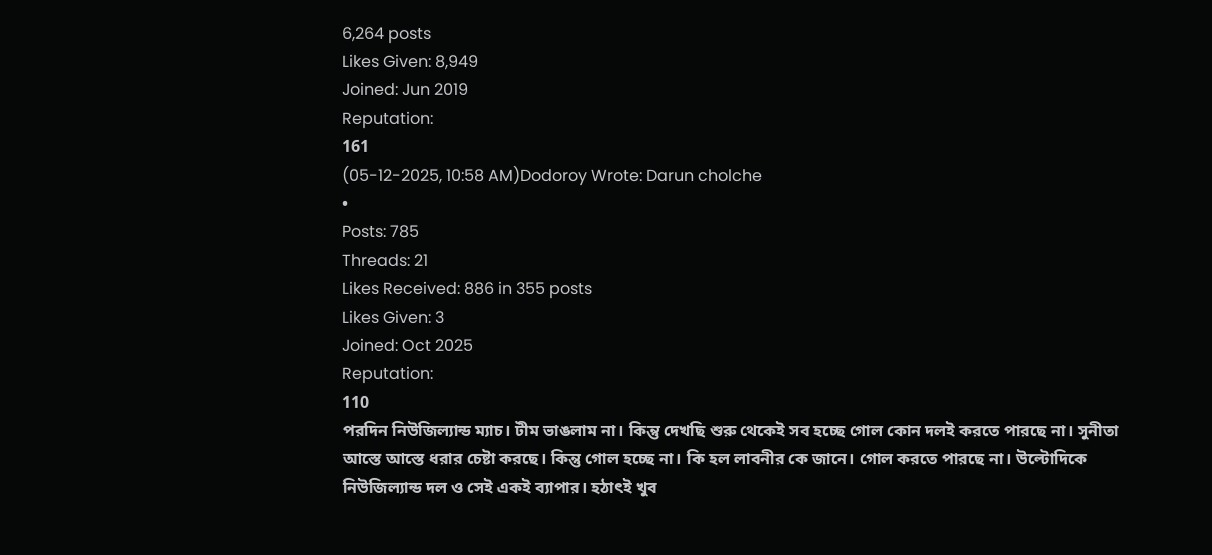6,264 posts
Likes Given: 8,949
Joined: Jun 2019
Reputation:
161
(05-12-2025, 10:58 AM)Dodoroy Wrote: Darun cholche
•
Posts: 785
Threads: 21
Likes Received: 886 in 355 posts
Likes Given: 3
Joined: Oct 2025
Reputation:
110
পরদিন নিউজিল্যান্ড ম্যাচ। টীম ভাঙলাম না। কিন্তু দেখছি শুরু থেকেই সব হচ্ছে গোল কোন দলই করতে পারছে না। সুনীতা আস্তে আস্তে ধরার চেষ্টা করছে। কিন্তু গোল হচ্ছে না। কি হল লাবনীর কে জানে। গোল করতে পারছে না। উল্টোদিকে নিউজিল্যান্ড দল ও সেই একই ব্যাপার। হঠাৎই খুব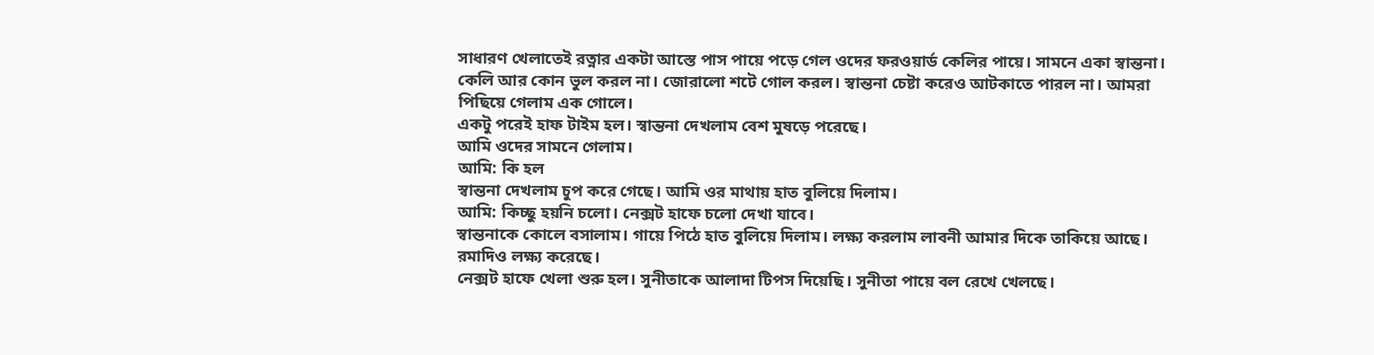সাধারণ খেলাতেই রত্নার একটা আস্তে পাস পায়ে পড়ে গেল ওদের ফরওয়ার্ড কেলির পায়ে। সামনে একা স্বান্তনা। কেলি আর কোন ভুল করল না। জোরালো শটে গোল করল। স্বান্তনা চেষ্টা করেও আটকাতে পারল না। আমরা পিছিয়ে গেলাম এক গোলে।
একটু পরেই হাফ টাইম হল। স্বান্তনা দেখলাম বেশ মুষড়ে পরেছে।
আমি ওদের সামনে গেলাম।
আমি: কি হল
স্বান্তনা দেখলাম চুপ করে গেছে। আমি ওর মাথায় হাত বুলিয়ে দিলাম।
আমি: কিচ্ছু হয়নি চলো। নেক্সট হাফে চলো দেখা যাবে।
স্বান্তনাকে কোলে বসালাম। গায়ে পিঠে হাত বুলিয়ে দিলাম। লক্ষ্য করলাম লাবনী আমার দিকে তাকিয়ে আছে। রমাদিও লক্ষ্য করেছে।
নেক্সট হাফে খেলা শুরু হল। সুনীতাকে আলাদা টিপস দিয়েছি। সুনীতা পায়ে বল রেখে খেলছে।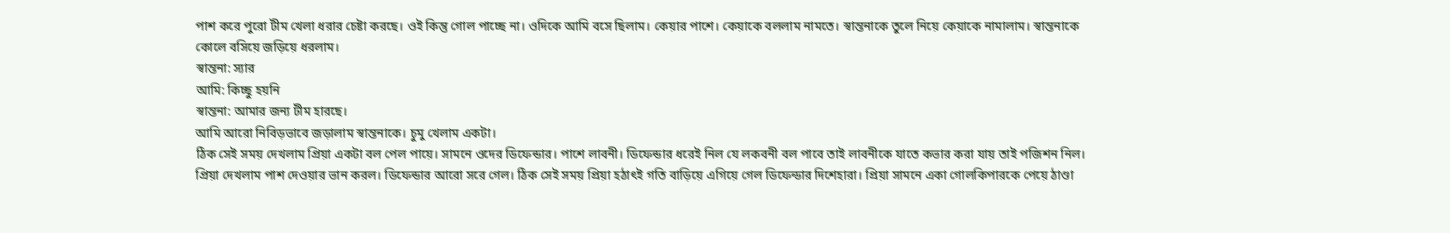পাশ করে পুরো টীম খেলা ধরার চেষ্টা করছে। ওই কিন্তু গোল পাচ্ছে না। ওদিকে আমি বসে ছিলাম। কেয়ার পাশে। কেয়াকে বললাম নামতে। স্বান্তনাকে তুলে নিয়ে কেয়াকে নামালাম। স্বান্তনাকে কোলে বসিয়ে জড়িয়ে ধরলাম।
স্বান্তনা: স্যার
আমি: কিচ্ছু হয়নি
স্বান্তনা: আমার জন্য টীম হারছে।
আমি আরো নিবিড়ভাবে জড়ালাম স্বান্তনাকে। চুমু খেলাম একটা।
ঠিক সেই সময় দেখলাম প্রিয়া একটা বল পেল পায়ে। সামনে ওদের ডিফেন্ডার। পাশে লাবনী। ডিফেন্ডার ধরেই নিল যে লকবনী বল পাবে তাই লাবনীকে যাতে কভার করা যায় তাই পজিশন নিল। প্রিয়া দেখলাম পাশ দেওয়ার ভান করল। ডিফেন্ডার আরো সরে গেল। ঠিক সেই সময় প্রিয়া হঠাৎই গতি বাড়িয়ে এগিয়ে গেল ডিফেন্ডার দিশেহারা। প্রিয়া সামনে একা গোলকিপারকে পেয়ে ঠাণ্ডা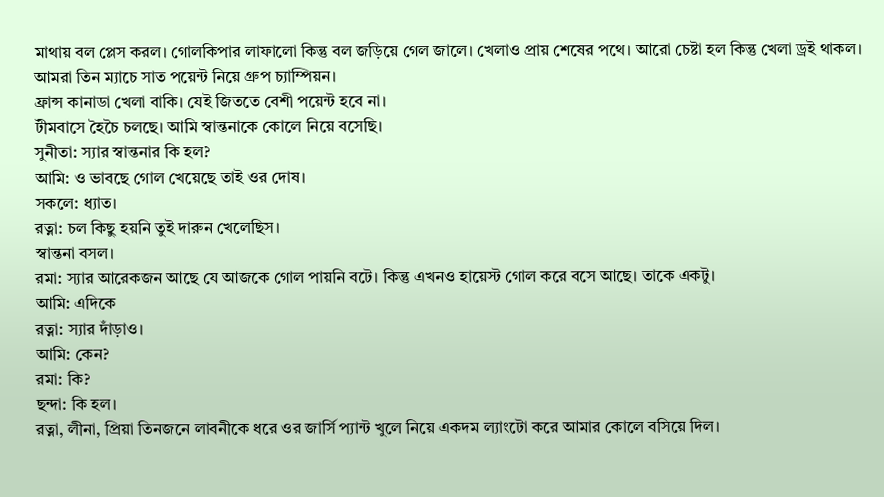মাথায় বল প্লেস করল। গোলকিপার লাফালো কিন্তু বল জড়িয়ে গেল জালে। খেলাও প্রায় শেষের পথে। আরো চেষ্টা হল কিন্তু খেলা ড্রই থাকল। আমরা তিন ম্যাচে সাত পয়েন্ট নিয়ে গ্রুপ চ্যাম্পিয়ন।
ফ্রান্স কানাডা খেলা বাকি। যেই জিততে বেশী পয়েন্ট হবে না।
টীমবাসে হৈচৈ চলছে। আমি স্বান্তনাকে কোলে নিয়ে বসেছি।
সুনীতা: স্যার স্বান্তনার কি হল?
আমি: ও ভাবছে গোল খেয়েছে তাই ওর দোষ।
সকলে: ধ্যাত।
রত্না: চল কিছু হয়নি তুই দারুন খেলেছিস।
স্বান্তনা বসল।
রমা: স্যার আরেকজন আছে যে আজকে গোল পায়নি বটে। কিন্তু এখনও হায়েস্ট গোল করে বসে আছে। তাকে একটু।
আমি: এদিকে
রত্না: স্যার দাঁড়াও।
আমি: কেন?
রমা: কি?
ছন্দা: কি হল।
রত্না, লীনা, প্রিয়া তিনজনে লাবনীকে ধরে ওর জার্সি প্যান্ট খুলে নিয়ে একদম ল্যাংটো করে আমার কোলে বসিয়ে দিল।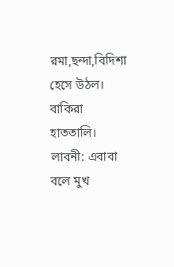রমা,ছন্দা,বিদিশা হেসে উঠল। বাকিরা হাততালি। লাবনী: এবাবা
বলে মুখ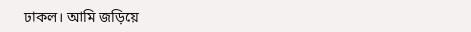ঢাকল। আমি জড়িয়ে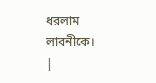ধরলাম লাবনীকে।
|